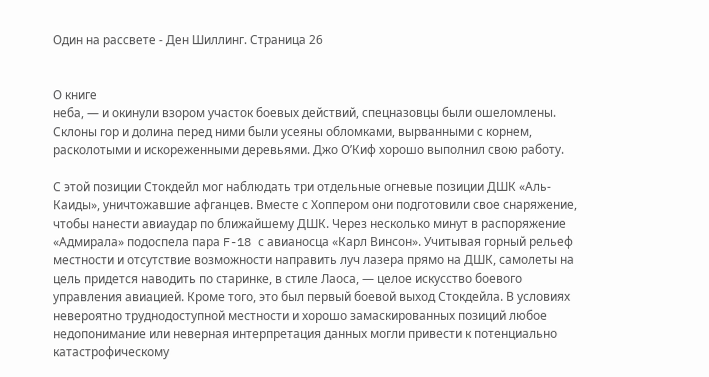Один на рассвете - Ден Шиллинг. Страница 26


О книге
неба, — и окинули взором участок боевых действий, спецназовцы были ошеломлены. Склоны гор и долина перед ними были усеяны обломками, вырванными с корнем, расколотыми и искореженными деревьями. Джо О’Киф хорошо выполнил свою работу.

С этой позиции Стокдейл мог наблюдать три отдельные огневые позиции ДШК «Аль-Каиды», уничтожавшие афганцев. Вместе с Хоппером они подготовили свое снаряжение, чтобы нанести авиаудар по ближайшему ДШК. Через несколько минут в распоряжение «Адмирала» подоспела пара F-18 с авианосца «Карл Винсон». Учитывая горный рельеф местности и отсутствие возможности направить луч лазера прямо на ДШК, самолеты на цель придется наводить по старинке, в стиле Лаоса, — целое искусство боевого управления авиацией. Кроме того, это был первый боевой выход Стокдейла. В условиях невероятно труднодоступной местности и хорошо замаскированных позиций любое недопонимание или неверная интерпретация данных могли привести к потенциально катастрофическому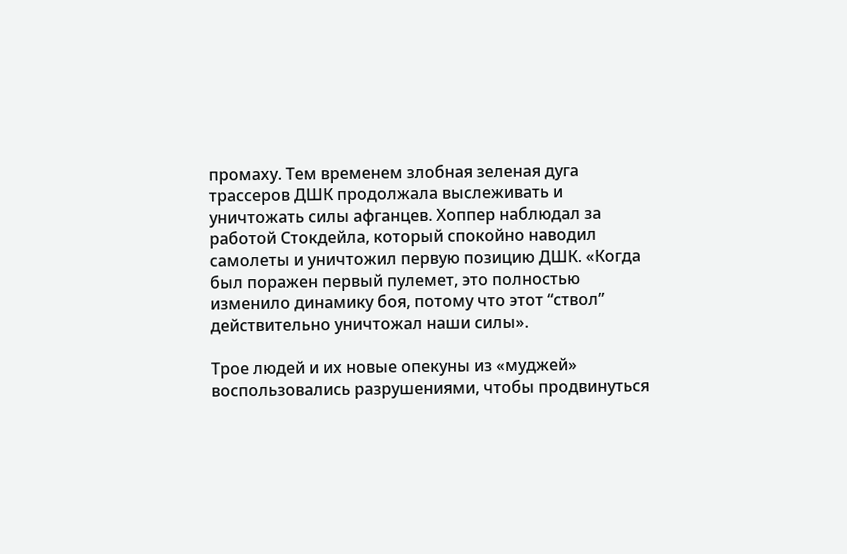промаху. Тем временем злобная зеленая дуга трассеров ДШК продолжала выслеживать и уничтожать силы афганцев. Хоппер наблюдал за работой Стокдейла, который спокойно наводил самолеты и уничтожил первую позицию ДШК. «Когда был поражен первый пулемет, это полностью изменило динамику боя, потому что этот “ствол” действительно уничтожал наши силы».

Трое людей и их новые опекуны из «муджей» воспользовались разрушениями, чтобы продвинуться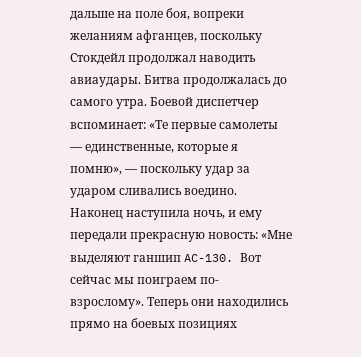дальше на поле боя, вопреки желаниям афганцев, поскольку Стокдейл продолжал наводить авиаудары. Битва продолжалась до самого утра. Боевой диспетчер вспоминает: «Те первые самолеты — единственные, которые я помню», — поскольку удар за ударом сливались воедино. Наконец наступила ночь, и ему передали прекрасную новость: «Мне выделяют ганшип AC-130. Вот сейчас мы поиграем по-взрослому». Теперь они находились прямо на боевых позициях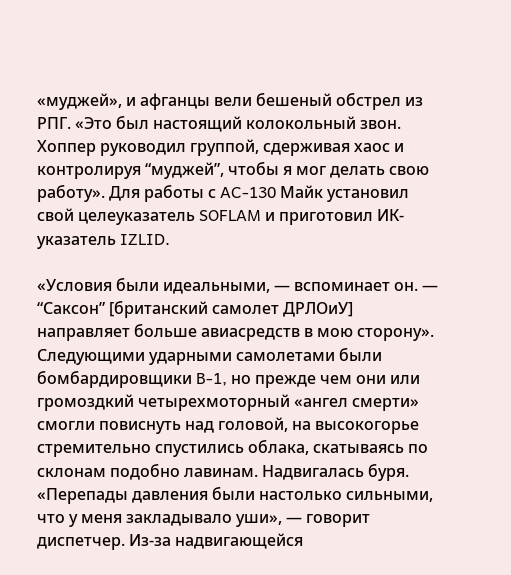«муджей», и афганцы вели бешеный обстрел из РПГ. «Это был настоящий колокольный звон. Хоппер руководил группой, сдерживая хаос и контролируя “муджей”, чтобы я мог делать свою работу». Для работы с AC-130 Майк установил свой целеуказатель SOFLAM и приготовил ИК-указатель IZLID.

«Условия были идеальными, — вспоминает он. — “Саксон” [британский самолет ДРЛОиУ] направляет больше авиасредств в мою сторону». Следующими ударными самолетами были бомбардировщики B-1, но прежде чем они или громоздкий четырехмоторный «ангел смерти» смогли повиснуть над головой, на высокогорье стремительно спустились облака, скатываясь по склонам подобно лавинам. Надвигалась буря. «Перепады давления были настолько сильными, что у меня закладывало уши», — говорит диспетчер. Из-за надвигающейся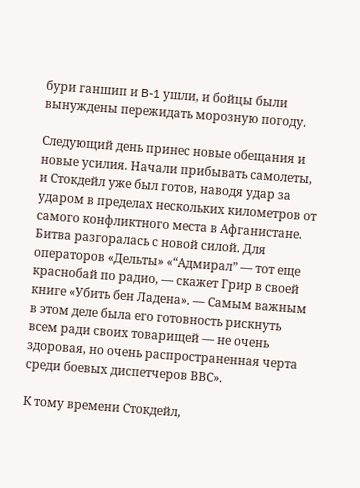бури ганшип и B-1 ушли, и бойцы были вынуждены пережидать морозную погоду.

Следующий день принес новые обещания и новые усилия. Начали прибывать самолеты, и Стокдейл уже был готов, наводя удар за ударом в пределах нескольких километров от самого конфликтного места в Афганистане. Битва разгоралась с новой силой. Для операторов «Дельты» «“Адмирал” — тот еще краснобай по радио, — скажет Грир в своей книге «Убить бен Ладена». — Самым важным в этом деле была его готовность рискнуть всем ради своих товарищей — не очень здоровая, но очень распространенная черта среди боевых диспетчеров ВВС».

К тому времени Стокдейл,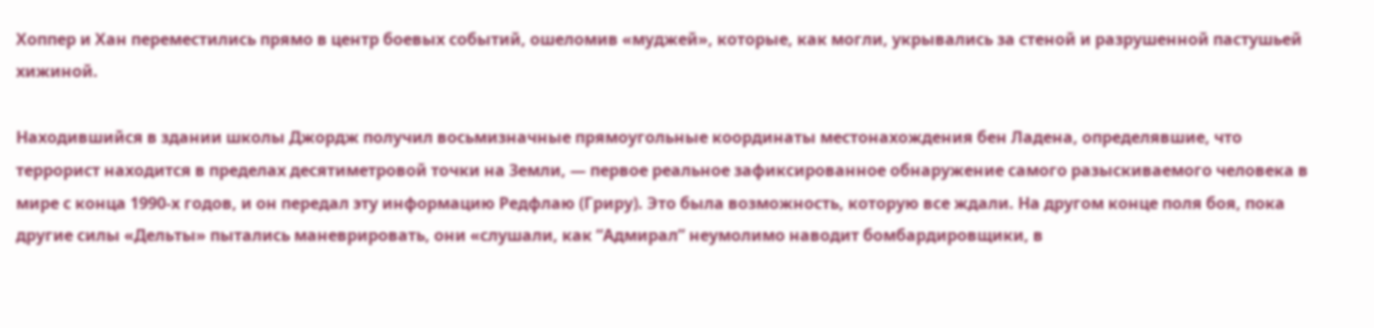Хоппер и Хан переместились прямо в центр боевых событий, ошеломив «муджей», которые, как могли, укрывались за стеной и разрушенной пастушьей хижиной.

Находившийся в здании школы Джордж получил восьмизначные прямоугольные координаты местонахождения бен Ладена, определявшие, что террорист находится в пределах десятиметровой точки на Земли, — первое реальное зафиксированное обнаружение самого разыскиваемого человека в мире с конца 1990-х годов, и он передал эту информацию Редфлаю (Гриру). Это была возможность, которую все ждали. На другом конце поля боя, пока другие силы «Дельты» пытались маневрировать, они «слушали, как “Адмирал” неумолимо наводит бомбардировщики, в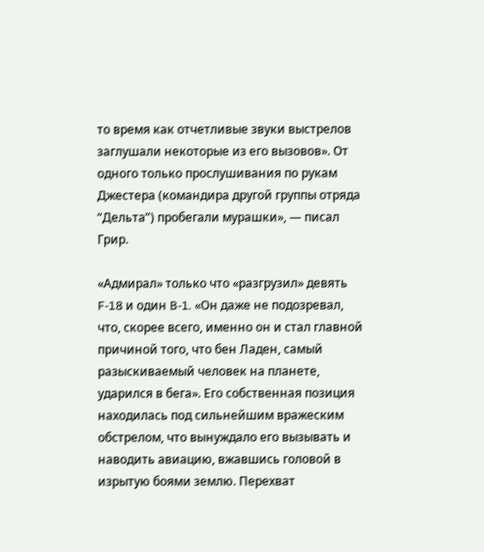то время как отчетливые звуки выстрелов заглушали некоторые из его вызовов». От одного только прослушивания по рукам Джестера (командира другой группы отряда “Дельта”) пробегали мурашки», — писал Грир.

«Адмирал» только что «разгрузил» девять F-18 и один B-1. «Он даже не подозревал, что, скорее всего, именно он и стал главной причиной того, что бен Ладен, самый разыскиваемый человек на планете, ударился в бега». Его собственная позиция находилась под сильнейшим вражеским обстрелом, что вынуждало его вызывать и наводить авиацию, вжавшись головой в изрытую боями землю. Перехват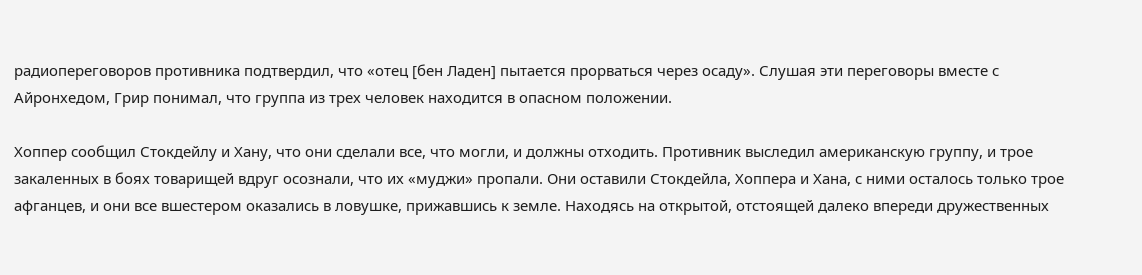радиопереговоров противника подтвердил, что «отец [бен Ладен] пытается прорваться через осаду». Слушая эти переговоры вместе с Айронхедом, Грир понимал, что группа из трех человек находится в опасном положении.

Хоппер сообщил Стокдейлу и Хану, что они сделали все, что могли, и должны отходить. Противник выследил американскую группу, и трое закаленных в боях товарищей вдруг осознали, что их «муджи» пропали. Они оставили Стокдейла, Хоппера и Хана, с ними осталось только трое афганцев, и они все вшестером оказались в ловушке, прижавшись к земле. Находясь на открытой, отстоящей далеко впереди дружественных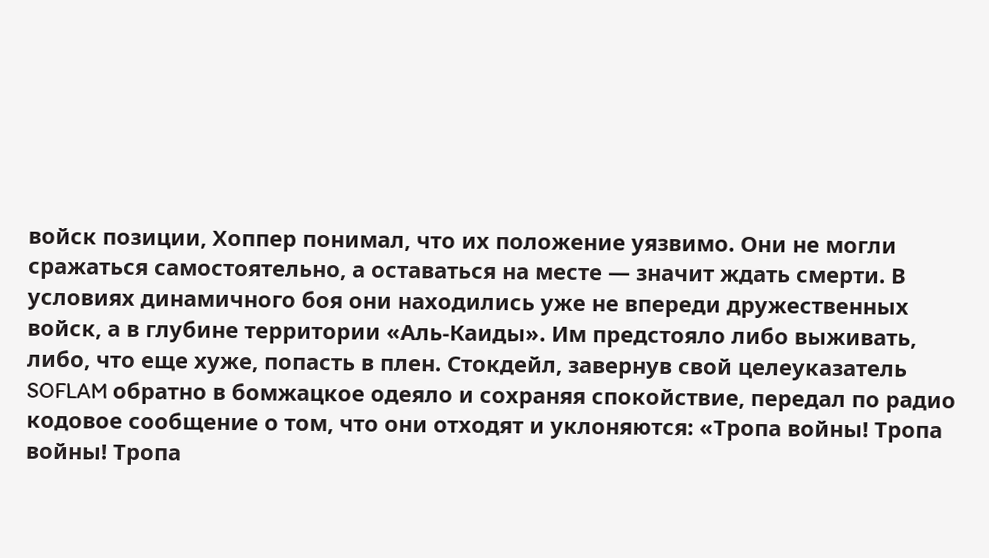войск позиции, Хоппер понимал, что их положение уязвимо. Они не могли сражаться самостоятельно, а оставаться на месте — значит ждать смерти. В условиях динамичного боя они находились уже не впереди дружественных войск, а в глубине территории «Аль-Каиды». Им предстояло либо выживать, либо, что еще хуже, попасть в плен. Стокдейл, завернув свой целеуказатель SOFLAM обратно в бомжацкое одеяло и сохраняя спокойствие, передал по радио кодовое сообщение о том, что они отходят и уклоняются: «Тропа войны! Тропа войны! Тропа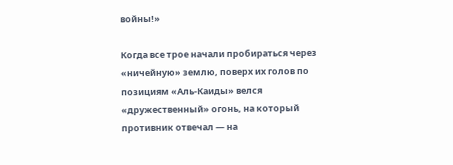войны!»

Когда все трое начали пробираться через «ничейную» землю, поверх их голов по позициям «Аль-Каиды» велся «дружественный» огонь, на который противник отвечал — на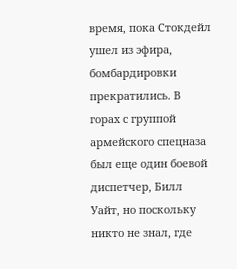время, пока Стокдейл ушел из эфира, бомбардировки прекратились. В горах с группой армейского спецназа был еще один боевой диспетчер, Билл Уайт, но поскольку никто не знал, где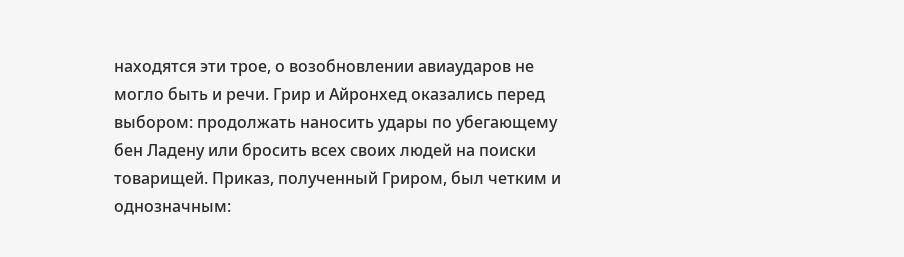находятся эти трое, о возобновлении авиаударов не могло быть и речи. Грир и Айронхед оказались перед выбором: продолжать наносить удары по убегающему бен Ладену или бросить всех своих людей на поиски товарищей. Приказ, полученный Гриром, был четким и однозначным: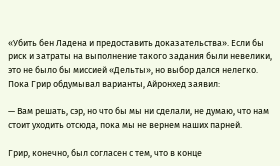«Убить бен Ладена и предоставить доказательства». Если бы риск и затраты на выполнение такого задания были невелики, это не было бы миссией «Дельты», но выбор дался нелегко. Пока Грир обдумывал варианты, Айронхед заявил:

— Вам решать, сэр, но что бы мы ни сделали, не думаю, что нам стоит уходить отсюда, пока мы не вернем наших парней.

Грир, конечно, был согласен с тем, что в конце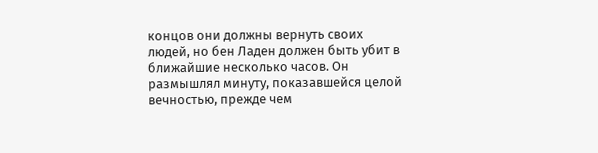концов они должны вернуть своих людей, но бен Ладен должен быть убит в ближайшие несколько часов. Он размышлял минуту, показавшейся целой вечностью, прежде чем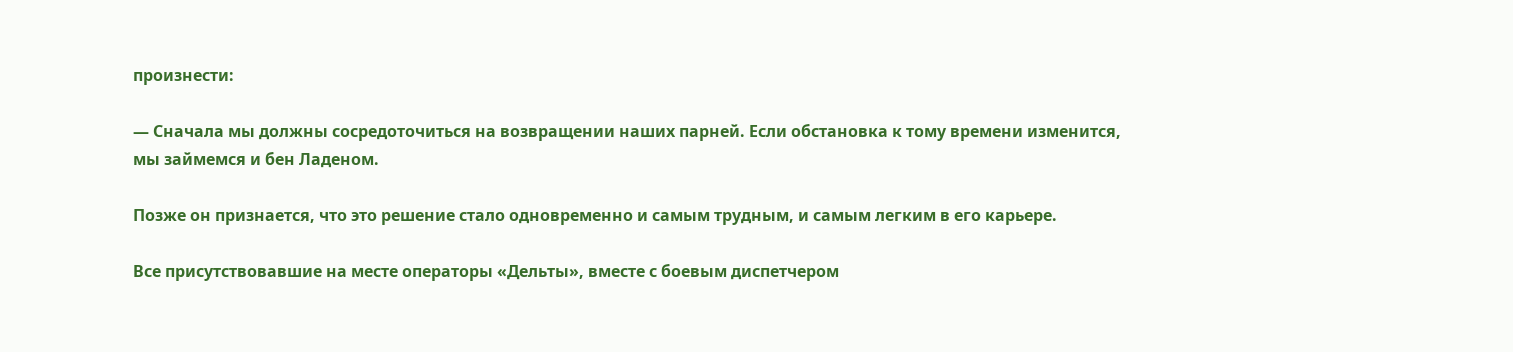произнести:

— Сначала мы должны сосредоточиться на возвращении наших парней. Если обстановка к тому времени изменится, мы займемся и бен Ладеном.

Позже он признается, что это решение стало одновременно и самым трудным, и самым легким в его карьере.

Все присутствовавшие на месте операторы «Дельты», вместе с боевым диспетчером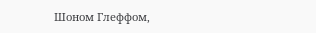Шоном Глеффом,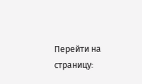Перейти на страницу: